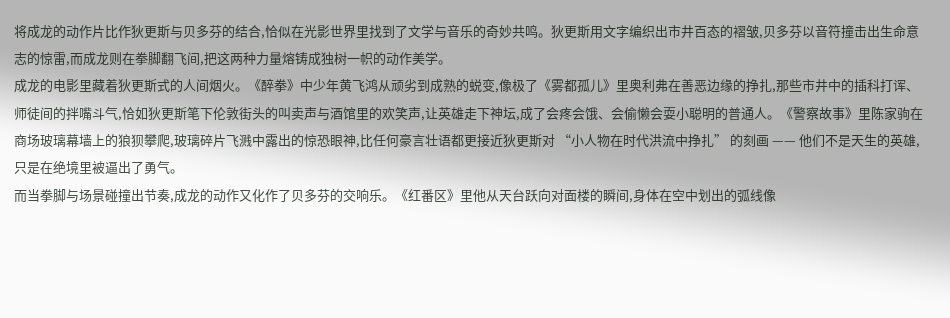将成龙的动作片比作狄更斯与贝多芬的结合,恰似在光影世界里找到了文学与音乐的奇妙共鸣。狄更斯用文字编织出市井百态的褶皱,贝多芬以音符撞击出生命意志的惊雷,而成龙则在拳脚翻飞间,把这两种力量熔铸成独树一帜的动作美学。
成龙的电影里藏着狄更斯式的人间烟火。《醉拳》中少年黄飞鸿从顽劣到成熟的蜕变,像极了《雾都孤儿》里奥利弗在善恶边缘的挣扎,那些市井中的插科打诨、师徒间的拌嘴斗气,恰如狄更斯笔下伦敦街头的叫卖声与酒馆里的欢笑声,让英雄走下神坛,成了会疼会饿、会偷懒会耍小聪明的普通人。《警察故事》里陈家驹在商场玻璃幕墙上的狼狈攀爬,玻璃碎片飞溅中露出的惊恐眼神,比任何豪言壮语都更接近狄更斯对 “小人物在时代洪流中挣扎” 的刻画 —— 他们不是天生的英雄,只是在绝境里被逼出了勇气。
而当拳脚与场景碰撞出节奏,成龙的动作又化作了贝多芬的交响乐。《红番区》里他从天台跃向对面楼的瞬间,身体在空中划出的弧线像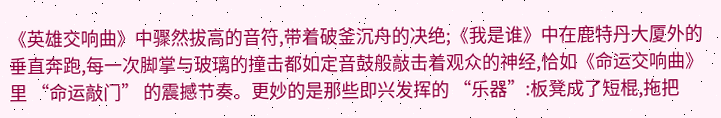《英雄交响曲》中骤然拔高的音符,带着破釜沉舟的决绝;《我是谁》中在鹿特丹大厦外的垂直奔跑,每一次脚掌与玻璃的撞击都如定音鼓般敲击着观众的神经,恰如《命运交响曲》里 “命运敲门” 的震撼节奏。更妙的是那些即兴发挥的 “乐器”:板凳成了短棍,拖把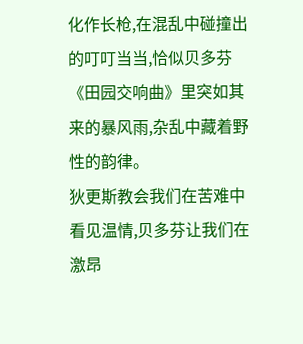化作长枪,在混乱中碰撞出的叮叮当当,恰似贝多芬《田园交响曲》里突如其来的暴风雨,杂乱中藏着野性的韵律。
狄更斯教会我们在苦难中看见温情,贝多芬让我们在激昂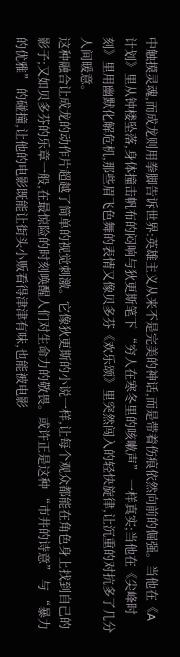中触摸灵魂,而成龙则用拳脚告诉世界:英雄主义从来不是完美的神话,而是带着伤痕依然向前的倔强。当他在《A 计划》里从钟楼坠落,身体撞击帆布的闷响与狄更斯笔下 “穷人在寒冬里的咳嗽声” 一样真实;当他在《尖峰时刻》里用幽默化解危机,那些眉飞色舞的表情又像贝多芬《欢乐颂》里突然闯入的轻快旋律,让沉重的对抗多了几分人间暖意。
这种融合让成龙的动作片超越了简单的视觉刺激。它像狄更斯的小说一样,让每个观众都能在角色身上找到自己的影子;又如贝多芬的乐章一般,在最惊险的时刻唤醒人们对生命力的敬畏。或许正是这种 “市井的诗意” 与 “暴力的优雅” 的碰撞,让他的电影既能让街头小贩看得津津有味,也能被电影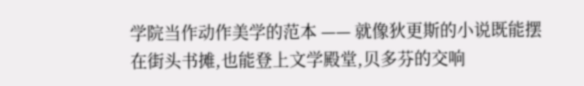学院当作动作美学的范本 —— 就像狄更斯的小说既能摆在街头书摊,也能登上文学殿堂,贝多芬的交响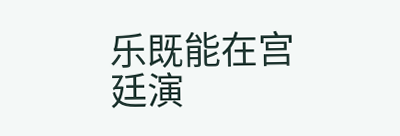乐既能在宫廷演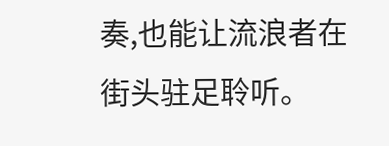奏,也能让流浪者在街头驻足聆听。